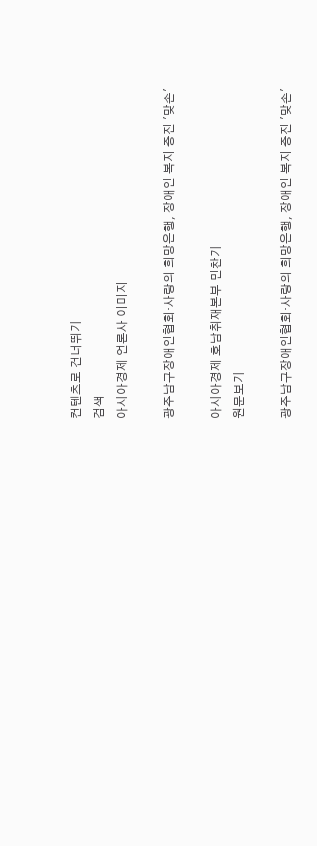컨텐츠로 건너뛰기
검색
아시아경제 언론사 이미지

광주남구장애인협회·사랑의 희망은행, 장애인 복지 증진 '맞손'

아시아경제 호남취재본부 민찬기
원문보기

광주남구장애인협회·사랑의 희망은행, 장애인 복지 증진 '맞손'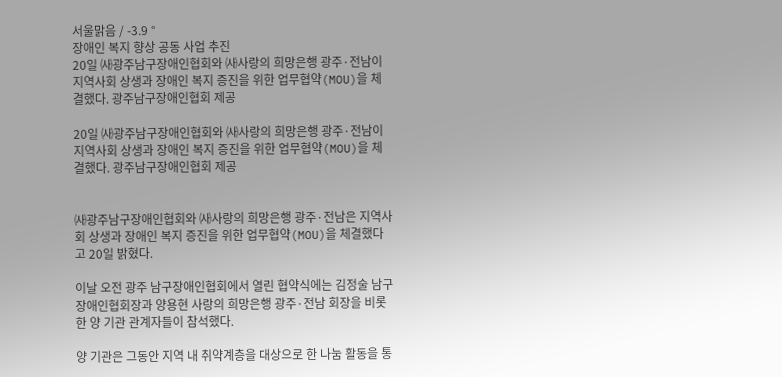서울맑음 / -3.9 °
장애인 복지 향상 공동 사업 추진
20일 ㈔광주남구장애인협회와 ㈔사랑의 희망은행 광주·전남이 지역사회 상생과 장애인 복지 증진을 위한 업무협약(MOU)을 체결했다. 광주남구장애인협회 제공

20일 ㈔광주남구장애인협회와 ㈔사랑의 희망은행 광주·전남이 지역사회 상생과 장애인 복지 증진을 위한 업무협약(MOU)을 체결했다. 광주남구장애인협회 제공


㈔광주남구장애인협회와 ㈔사랑의 희망은행 광주·전남은 지역사회 상생과 장애인 복지 증진을 위한 업무협약(MOU)을 체결했다고 20일 밝혔다.

이날 오전 광주 남구장애인협회에서 열린 협약식에는 김정술 남구장애인협회장과 양용현 사랑의 희망은행 광주·전남 회장을 비롯한 양 기관 관계자들이 참석했다.

양 기관은 그동안 지역 내 취약계층을 대상으로 한 나눔 활동을 통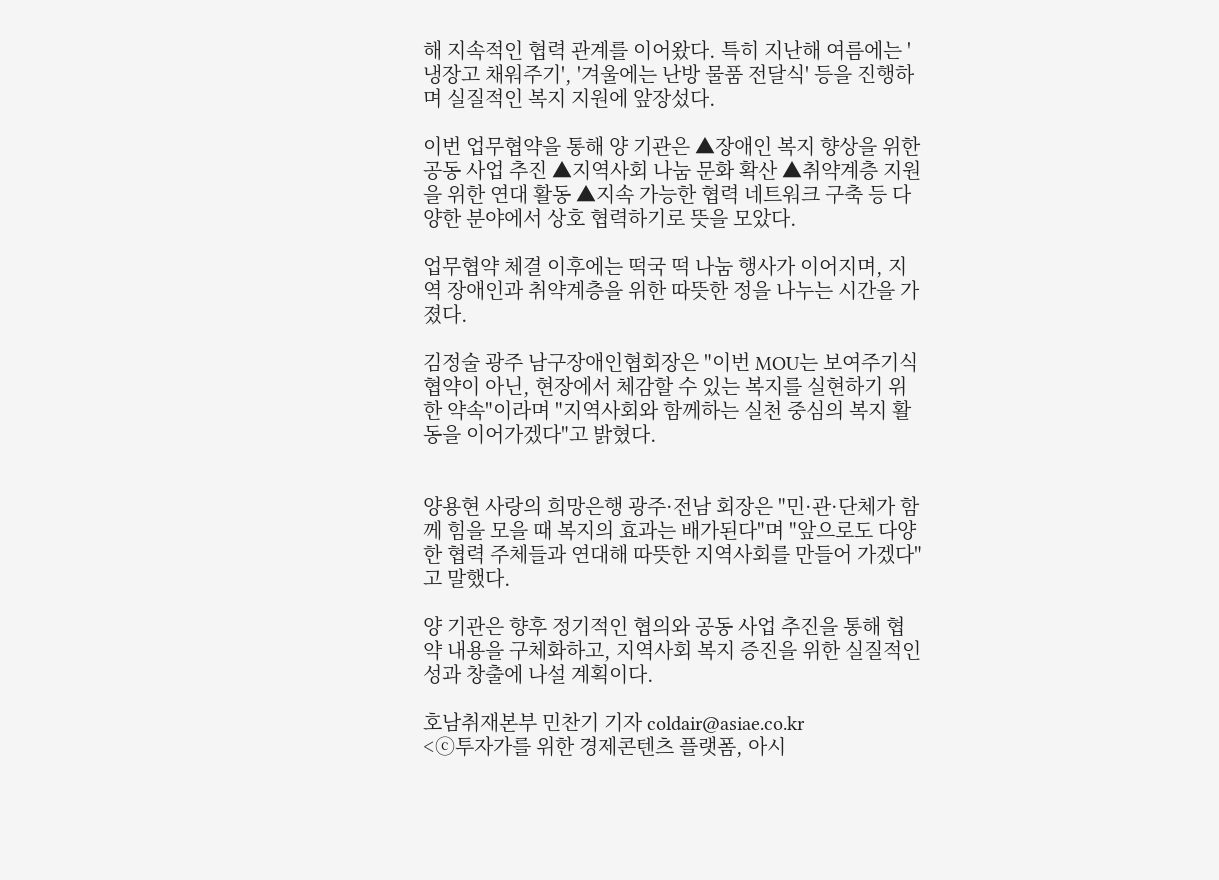해 지속적인 협력 관계를 이어왔다. 특히 지난해 여름에는 '냉장고 채워주기', '겨울에는 난방 물품 전달식' 등을 진행하며 실질적인 복지 지원에 앞장섰다.

이번 업무협약을 통해 양 기관은 ▲장애인 복지 향상을 위한 공동 사업 추진 ▲지역사회 나눔 문화 확산 ▲취약계층 지원을 위한 연대 활동 ▲지속 가능한 협력 네트워크 구축 등 다양한 분야에서 상호 협력하기로 뜻을 모았다.

업무협약 체결 이후에는 떡국 떡 나눔 행사가 이어지며, 지역 장애인과 취약계층을 위한 따뜻한 정을 나누는 시간을 가졌다.

김정술 광주 남구장애인협회장은 "이번 MOU는 보여주기식 협약이 아닌, 현장에서 체감할 수 있는 복지를 실현하기 위한 약속"이라며 "지역사회와 함께하는 실천 중심의 복지 활동을 이어가겠다"고 밝혔다.


양용현 사랑의 희망은행 광주·전남 회장은 "민·관·단체가 함께 힘을 모을 때 복지의 효과는 배가된다"며 "앞으로도 다양한 협력 주체들과 연대해 따뜻한 지역사회를 만들어 가겠다"고 말했다.

양 기관은 향후 정기적인 협의와 공동 사업 추진을 통해 협약 내용을 구체화하고, 지역사회 복지 증진을 위한 실질적인 성과 창출에 나설 계획이다.

호남취재본부 민찬기 기자 coldair@asiae.co.kr
<ⓒ투자가를 위한 경제콘텐츠 플랫폼, 아시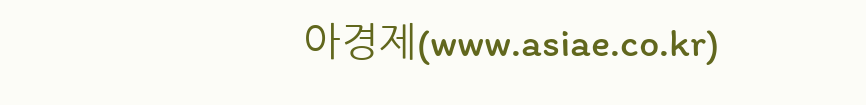아경제(www.asiae.co.kr)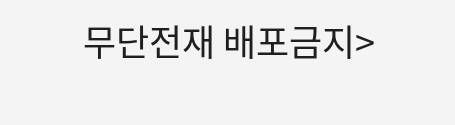무단전재 배포금지>